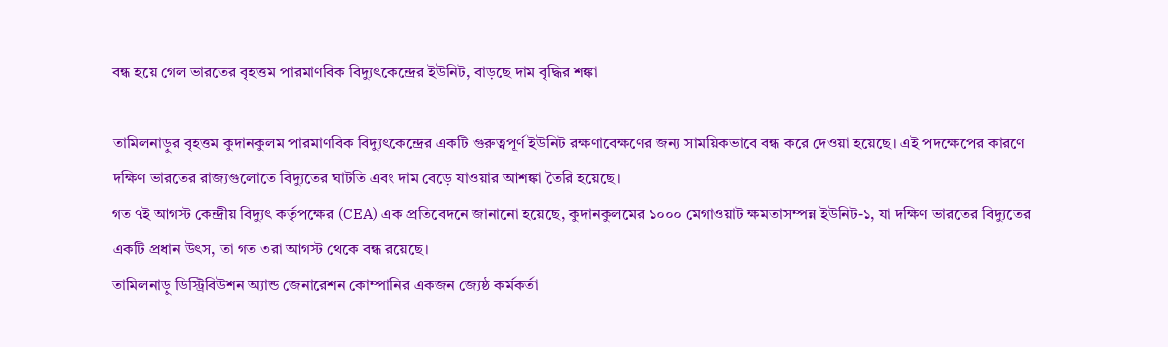বন্ধ হয়ে গেল ভারতের বৃহত্তম পারমাণবিক বিদ্যুৎকেন্দ্রের ইউনিট, বাড়ছে দাম বৃদ্ধির শঙ্কা

তামিলনাড়ুর বৃহত্তম কুদানকুলম পারমাণবিক বিদ্যুৎকেন্দ্রের একটি গুরুত্বপূর্ণ ইউনিট রক্ষণাবেক্ষণের জন্য সাময়িকভাবে বন্ধ করে দেওয়া হয়েছে। এই পদক্ষেপের কারণে দক্ষিণ ভারতের রাজ্যগুলোতে বিদ্যুতের ঘাটতি এবং দাম বেড়ে যাওয়ার আশঙ্কা তৈরি হয়েছে।
গত ৭ই আগস্ট কেন্দ্রীয় বিদ্যুৎ কর্তৃপক্ষের (CEA) এক প্রতিবেদনে জানানো হয়েছে, কুদানকুলমের ১০০০ মেগাওয়াট ক্ষমতাসম্পন্ন ইউনিট-১, যা দক্ষিণ ভারতের বিদ্যুতের একটি প্রধান উৎস, তা গত ৩রা আগস্ট থেকে বন্ধ রয়েছে।
তামিলনাড়ু ডিস্ট্রিবিউশন অ্যান্ড জেনারেশন কোম্পানির একজন জ্যেষ্ঠ কর্মকর্তা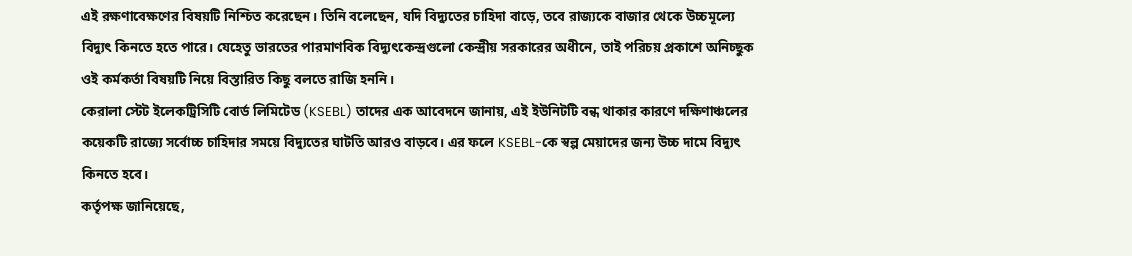এই রক্ষণাবেক্ষণের বিষয়টি নিশ্চিত করেছেন। তিনি বলেছেন, যদি বিদ্যুতের চাহিদা বাড়ে, তবে রাজ্যকে বাজার থেকে উচ্চমূল্যে বিদ্যুৎ কিনতে হতে পারে। যেহেতু ভারতের পারমাণবিক বিদ্যুৎকেন্দ্রগুলো কেন্দ্রীয় সরকারের অধীনে, তাই পরিচয় প্রকাশে অনিচ্ছুক ওই কর্মকর্তা বিষয়টি নিয়ে বিস্তারিত কিছু বলতে রাজি হননি।
কেরালা স্টেট ইলেকট্রিসিটি বোর্ড লিমিটেড (KSEBL) তাদের এক আবেদনে জানায়, এই ইউনিটটি বন্ধ থাকার কারণে দক্ষিণাঞ্চলের কয়েকটি রাজ্যে সর্বোচ্চ চাহিদার সময়ে বিদ্যুতের ঘাটতি আরও বাড়বে। এর ফলে KSEBL-কে স্বল্প মেয়াদের জন্য উচ্চ দামে বিদ্যুৎ কিনতে হবে।
কর্তৃপক্ষ জানিয়েছে,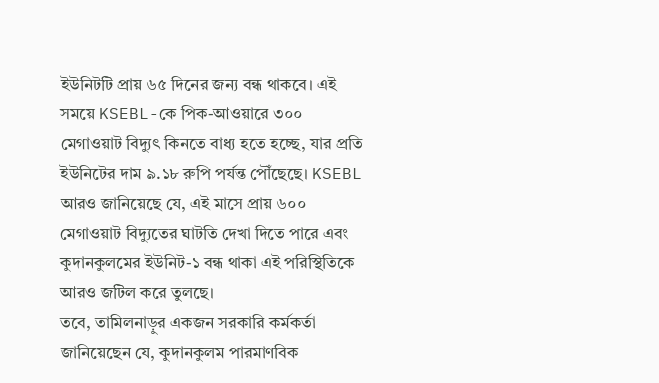ইউনিটটি প্রায় ৬৫ দিনের জন্য বন্ধ থাকবে। এই সময়ে KSEBL-কে পিক-আওয়ারে ৩০০ মেগাওয়াট বিদ্যুৎ কিনতে বাধ্য হতে হচ্ছে, যার প্রতি ইউনিটের দাম ৯.১৮ রুপি পর্যন্ত পৌঁছেছে। KSEBL আরও জানিয়েছে যে, এই মাসে প্রায় ৬০০ মেগাওয়াট বিদ্যুতের ঘাটতি দেখা দিতে পারে এবং কুদানকুলমের ইউনিট-১ বন্ধ থাকা এই পরিস্থিতিকে আরও জটিল করে তুলছে।
তবে, তামিলনাড়ুর একজন সরকারি কর্মকর্তা জানিয়েছেন যে, কুদানকুলম পারমাণবিক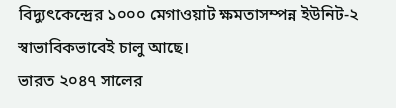বিদ্যুৎকেন্দ্রের ১০০০ মেগাওয়াট ক্ষমতাসম্পন্ন ইউনিট-২ স্বাভাবিকভাবেই চালু আছে।
ভারত ২০৪৭ সালের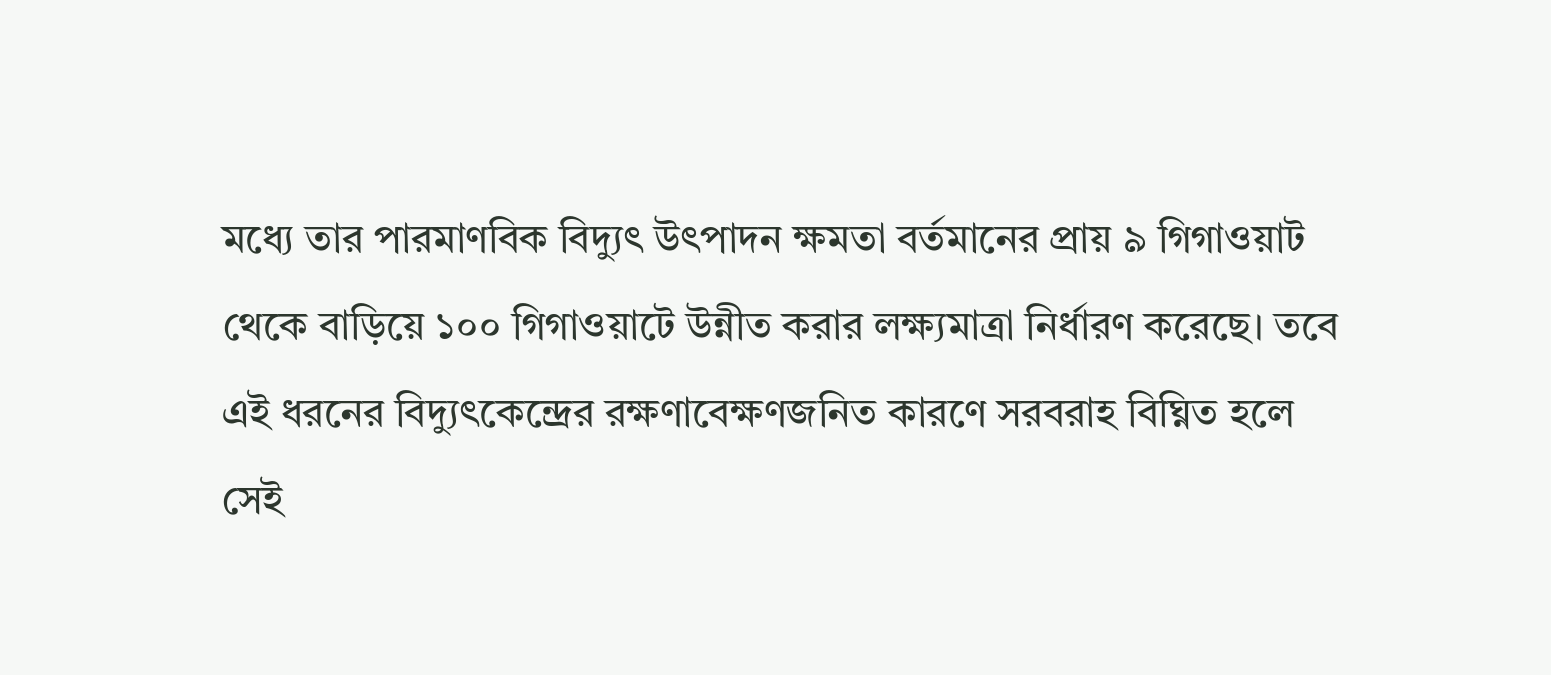মধ্যে তার পারমাণবিক বিদ্যুৎ উৎপাদন ক্ষমতা বর্তমানের প্রায় ৯ গিগাওয়াট থেকে বাড়িয়ে ১০০ গিগাওয়াটে উন্নীত করার লক্ষ্যমাত্রা নির্ধারণ করেছে। তবে এই ধরনের বিদ্যুৎকেন্দ্রের রক্ষণাবেক্ষণজনিত কারণে সরবরাহ বিঘ্নিত হলে সেই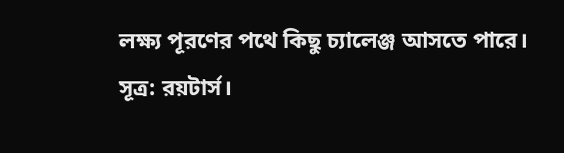লক্ষ্য পূরণের পথে কিছু চ্যালেঞ্জ আসতে পারে।
সূত্র: রয়টার্স।